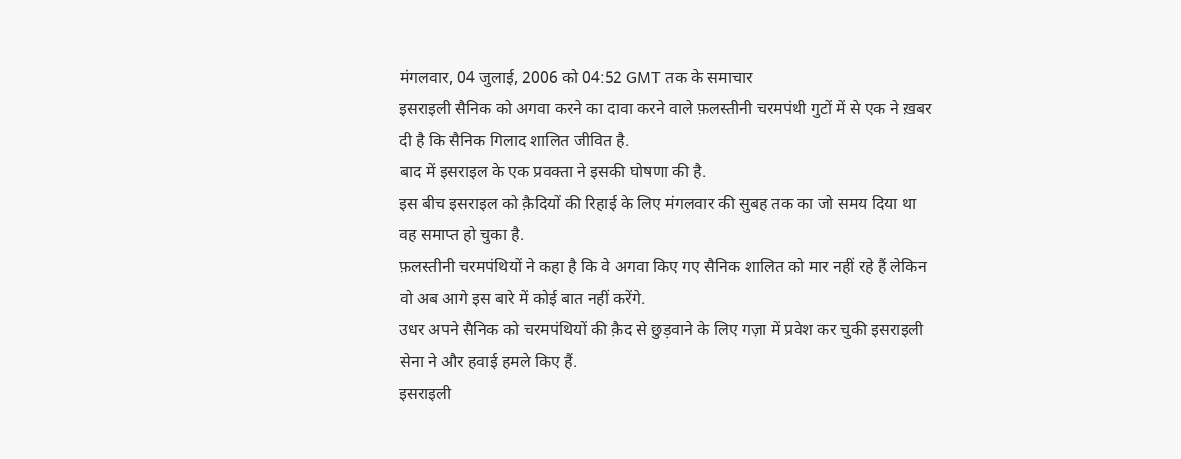मंगलवार, 04 जुलाई, 2006 को 04:52 GMT तक के समाचार
इसराइली सैनिक को अगवा करने का दावा करने वाले फ़लस्तीनी चरमपंथी गुटों में से एक ने ख़बर दी है कि सैनिक गिलाद शालित जीवित है.
बाद में इसराइल के एक प्रवक्ता ने इसकी घोषणा की है.
इस बीच इसराइल को क़ैदियों की रिहाई के लिए मंगलवार की सुबह तक का जो समय दिया था वह समाप्त हो चुका है.
फ़लस्तीनी चरमपंथियों ने कहा है कि वे अगवा किए गए सैनिक शालित को मार नहीं रहे हैं लेकिन वो अब आगे इस बारे में कोई बात नहीं करेंगे.
उधर अपने सैनिक को चरमपंथियों की क़ैद से छुड़वाने के लिए गज़ा में प्रवेश कर चुकी इसराइली सेना ने और हवाई हमले किए हैं.
इसराइली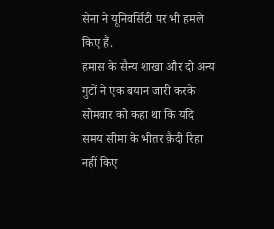सेना ने यूनिवर्सिटी पर भी हमले किए हैं.
हमास के सैन्य शाखा और दो अन्य गुटों ने एक बयान जारी करके सोमवार को कहा था कि यदि समय सीमा के भीतर क़ैदी रिहा नहीं किए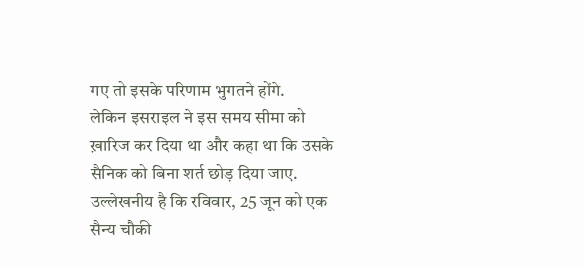गए तो इसके परिणाम भुगतने होंगे.
लेकिन इसराइल ने इस समय सीमा को ख़ारिज कर दिया था और कहा था कि उसके सैनिक को बिना शर्त छोड़ दिया जाए.
उल्लेखनीय है कि रविवार, 25 जून को एक सैन्य चौकी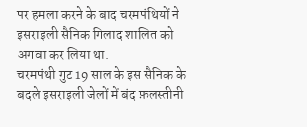पर हमला करने के बाद चरमपंथियों ने इसराइली सैनिक गिलाद शालित को अगवा कर लिया था.
चरमपंथी गुट 19 साल के इस सैनिक के बदले इसराइली जेलों में बंद फ़लस्तीनी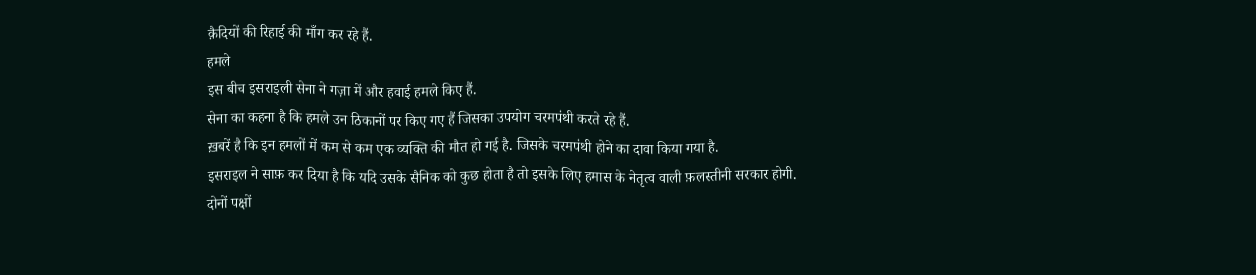क़ैदियों की रिहाई की माँग कर रहे हैं.
हमले
इस बीच इसराइली सेना ने गज़ा में और हवाई हमले किए हैं.
सेना का कहना है कि हमले उन ठिकानों पर किए गए हैं जिसका उपयोग चरमपंथी करते रहे हैं.
ख़बरें है कि इन हमलों में कम से कम एक व्यक्ति की मौत हो गई है. जिसके चरमपंथी होने का दावा किया गया है.
इसराइल ने साफ़ कर दिया है कि यदि उसके सैनिक को कुछ होता है तो इसके लिए हमास के नेतृत्व वाली फ़लस्तीनी सरकार होगी.
दोनों पक्षों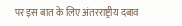पर इस बात के लिए अंतरराष्ट्रीय दबाव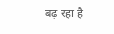बढ़ रहा है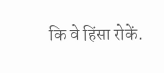कि वे हिंसा रोकें.